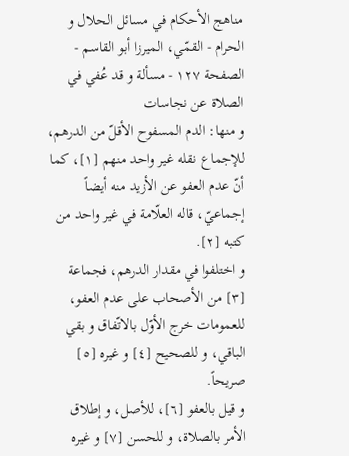مناهج الأحكام في مسائل الحلال و الحرام - القمّي، الميرزا أبو القاسم - الصفحة ١٢٧ - مسألة و قد عُفي في الصلاة عن نجاسات
و منها: الدم المسفوح الأقلّ من الدرهم، للإجماع نقله غير واحد منهم [١]، كما أنّ عدم العفو عن الأزيد منه أيضاً إجماعيّ، قاله العلّامة في غير واحد من كتبه [٢].
و اختلفوا في مقدار الدرهم، فجماعة [٣] من الأصحاب على عدم العفو، للعمومات خرج الأوّل بالاتّفاق و بقي الباقي، و للصحيح [٤] و غيره [٥] صريحاً.
و قيل بالعفو [٦]، للأصل، و إطلاق الأمر بالصلاة، و للحسن [٧] و غيره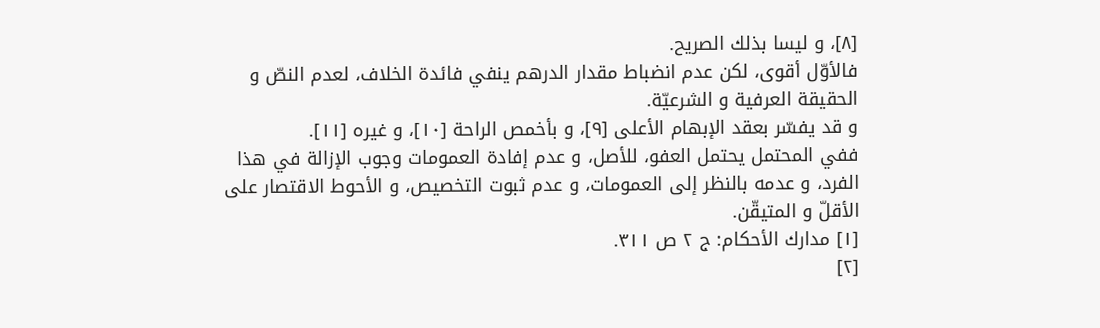[٨]، و ليسا بذلك الصريح.
فالأوّل أقوى، لكن عدم انضباط مقدار الدرهم ينفي فائدة الخلاف، لعدم النصّ و الحقيقة العرفية و الشرعيّة.
و قد يفسّر بعقد الإبهام الأعلى [٩]، و بأخمص الراحة [١٠]، و غيره [١١].
ففي المحتمل يحتمل العفو، للأصل، و عدم إفادة العمومات وجوب الإزالة في هذا الفرد، و عدمه بالنظر إلى العمومات، و عدم ثبوت التخصيص، و الأحوط الاقتصار على الأقلّ و المتيقّن.
[١] مدارك الأحكام: ج ٢ ص ٣١١.
[٢]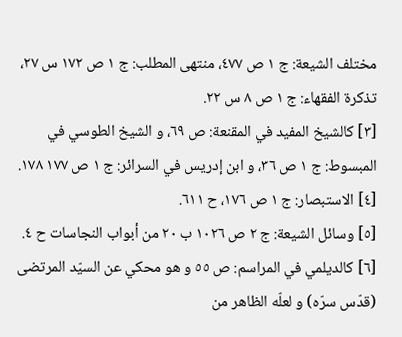مختلف الشيعة: ج ١ ص ٤٧٧، منتهى المطلب: ج ١ ص ١٧٢ س ٢٧، تذكرة الفقهاء: ج ١ ص ٨ س ٢٢.
[٣] كالشيخ المفيد في المقنعة: ص ٦٩، و الشيخ الطوسي في المبسوط: ج ١ ص ٣٦، و ابن إدريس في السرائر: ج ١ ص ١٧٧ ١٧٨.
[٤] الاستبصار: ج ١ ص ١٧٦، ح ٦١١.
[٥] وسائل الشيعة: ج ٢ ص ١٠٢٦ ب ٢٠ من أبواب النجاسات ح ٤.
[٦] كالديلمي في المراسم: ص ٥٥ و هو محكي عن السيّد المرتضى (قدّس سرّه) و لعلّه الظاهر من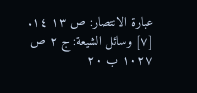عبارة الانتصار: ص ١٣ ١٤.
[٧] وسائل الشيعة: ج ٢ ص ١٠٢٧ ب ٢٠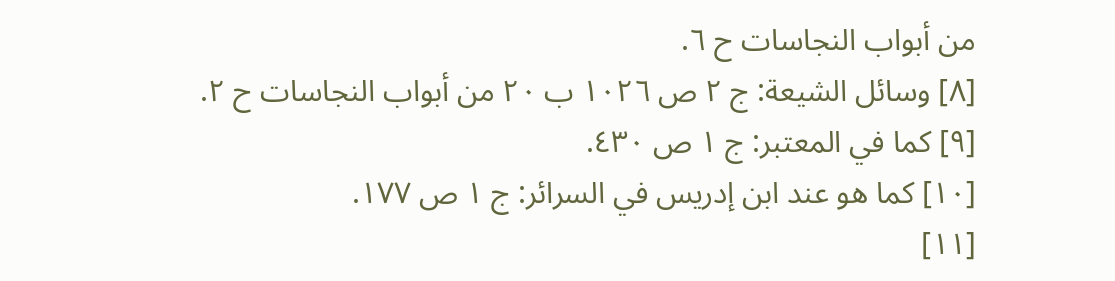من أبواب النجاسات ح ٦.
[٨] وسائل الشيعة: ج ٢ ص ١٠٢٦ ب ٢٠ من أبواب النجاسات ح ٢.
[٩] كما في المعتبر: ج ١ ص ٤٣٠.
[١٠] كما هو عند ابن إدريس في السرائر: ج ١ ص ١٧٧.
[١١]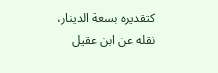كتقديره بسعة الدينار، نقله عن ابن عقيل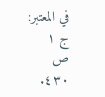في المعتبر: ج ١ ص ٤٣٠.